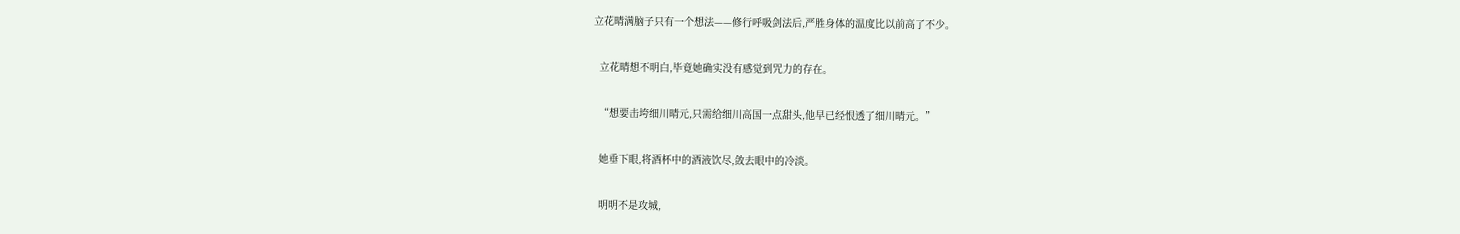立花晴满脑子只有一个想法——修行呼吸剑法后,严胜身体的温度比以前高了不少。

  立花晴想不明白,毕竟她确实没有感觉到咒力的存在。

  “想要击垮细川晴元,只需给细川高国一点甜头,他早已经恨透了细川晴元。”

  她垂下眼,将酒杯中的酒液饮尽,敛去眼中的冷淡。

  明明不是攻城,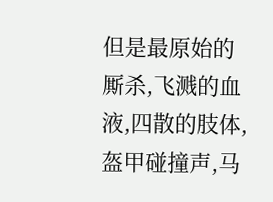但是最原始的厮杀,飞溅的血液,四散的肢体,盔甲碰撞声,马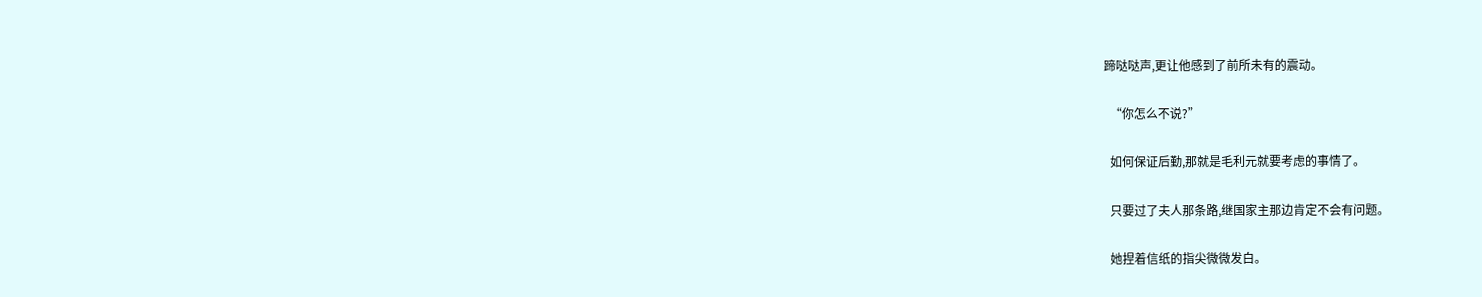蹄哒哒声,更让他感到了前所未有的震动。

  “你怎么不说?”

  如何保证后勤,那就是毛利元就要考虑的事情了。

  只要过了夫人那条路,继国家主那边肯定不会有问题。

  她捏着信纸的指尖微微发白。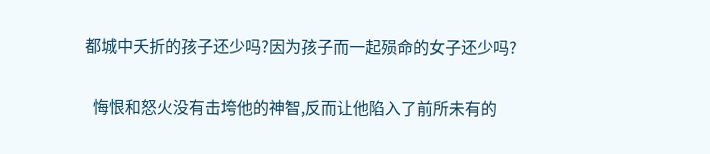都城中夭折的孩子还少吗?因为孩子而一起殒命的女子还少吗?

  悔恨和怒火没有击垮他的神智,反而让他陷入了前所未有的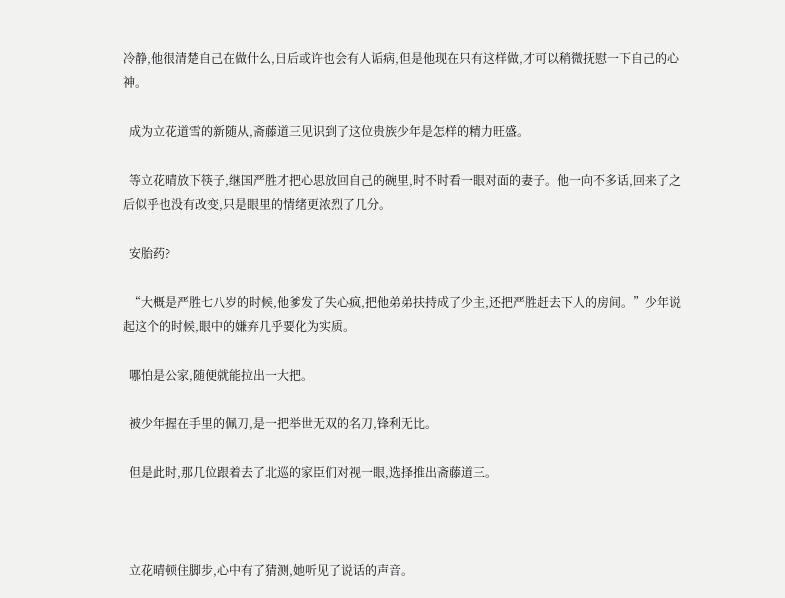冷静,他很清楚自己在做什么,日后或许也会有人诟病,但是他现在只有这样做,才可以稍微抚慰一下自己的心神。

  成为立花道雪的新随从,斋藤道三见识到了这位贵族少年是怎样的精力旺盛。

  等立花晴放下筷子,继国严胜才把心思放回自己的碗里,时不时看一眼对面的妻子。他一向不多话,回来了之后似乎也没有改变,只是眼里的情绪更浓烈了几分。

  安胎药?

  “大概是严胜七八岁的时候,他爹发了失心疯,把他弟弟扶持成了少主,还把严胜赶去下人的房间。”少年说起这个的时候,眼中的嫌弃几乎要化为实质。

  哪怕是公家,随便就能拉出一大把。

  被少年握在手里的佩刀,是一把举世无双的名刀,锋利无比。

  但是此时,那几位跟着去了北巡的家臣们对视一眼,选择推出斋藤道三。



  立花晴顿住脚步,心中有了猜测,她听见了说话的声音。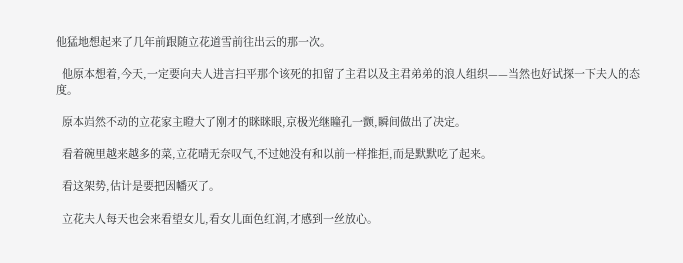他猛地想起来了几年前跟随立花道雪前往出云的那一次。

  他原本想着,今天,一定要向夫人进言扫平那个该死的扣留了主君以及主君弟弟的浪人组织——当然也好试探一下夫人的态度。

  原本岿然不动的立花家主瞪大了刚才的眯眯眼,京极光继瞳孔一颤,瞬间做出了决定。

  看着碗里越来越多的菜,立花晴无奈叹气,不过她没有和以前一样推拒,而是默默吃了起来。

  看这架势,估计是要把因幡灭了。

  立花夫人每天也会来看望女儿,看女儿面色红润,才感到一丝放心。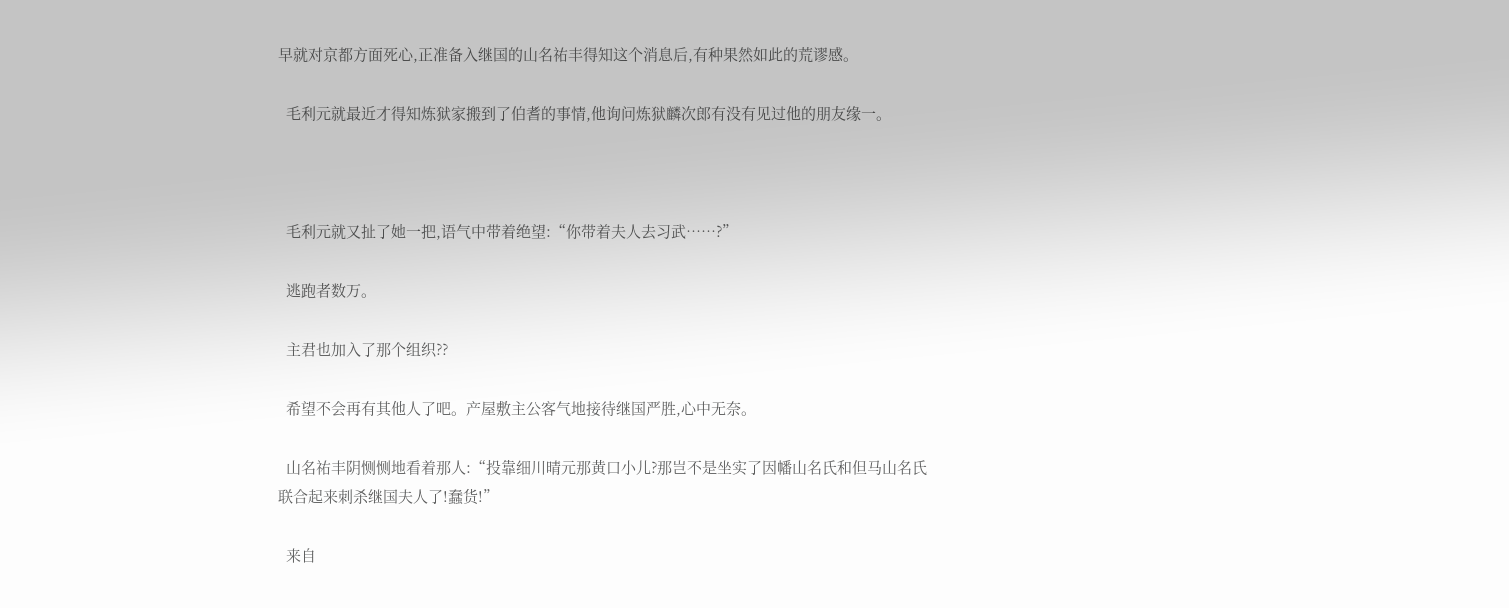早就对京都方面死心,正准备入继国的山名祐丰得知这个消息后,有种果然如此的荒谬感。

  毛利元就最近才得知炼狱家搬到了伯耆的事情,他询问炼狱麟次郎有没有见过他的朋友缘一。



  毛利元就又扯了她一把,语气中带着绝望:“你带着夫人去习武……?”

  逃跑者数万。

  主君也加入了那个组织??

  希望不会再有其他人了吧。产屋敷主公客气地接待继国严胜,心中无奈。

  山名祐丰阴恻恻地看着那人:“投靠细川晴元那黄口小儿?那岂不是坐实了因幡山名氏和但马山名氏联合起来刺杀继国夫人了!蠢货!”

  来自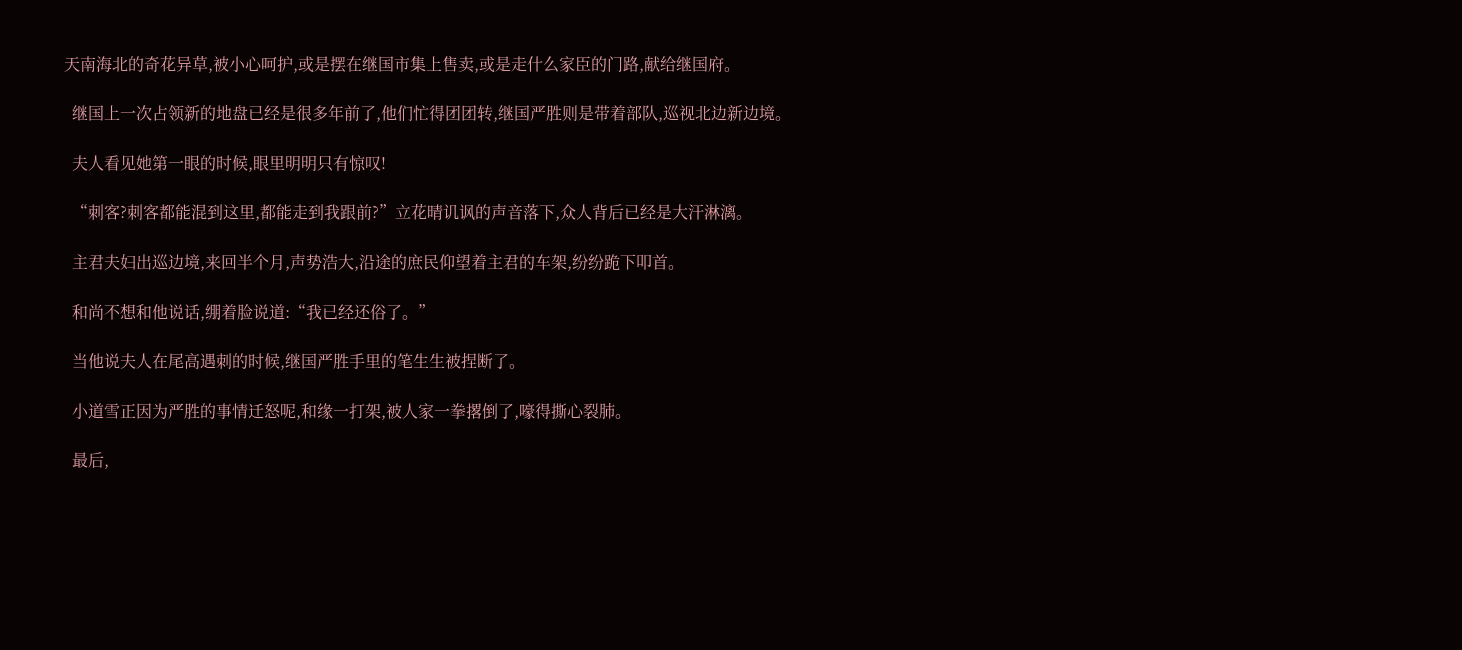天南海北的奇花异草,被小心呵护,或是摆在继国市集上售卖,或是走什么家臣的门路,献给继国府。

  继国上一次占领新的地盘已经是很多年前了,他们忙得团团转,继国严胜则是带着部队,巡视北边新边境。

  夫人看见她第一眼的时候,眼里明明只有惊叹!

  “刺客?刺客都能混到这里,都能走到我跟前?”立花晴讥讽的声音落下,众人背后已经是大汗淋漓。

  主君夫妇出巡边境,来回半个月,声势浩大,沿途的庶民仰望着主君的车架,纷纷跪下叩首。

  和尚不想和他说话,绷着脸说道:“我已经还俗了。”

  当他说夫人在尾高遇刺的时候,继国严胜手里的笔生生被捏断了。

  小道雪正因为严胜的事情迁怒呢,和缘一打架,被人家一拳撂倒了,嚎得撕心裂肺。

  最后,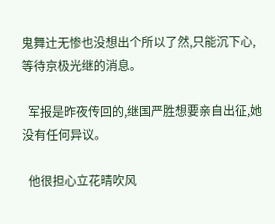鬼舞辻无惨也没想出个所以了然,只能沉下心,等待京极光继的消息。

  军报是昨夜传回的,继国严胜想要亲自出征,她没有任何异议。

  他很担心立花晴吹风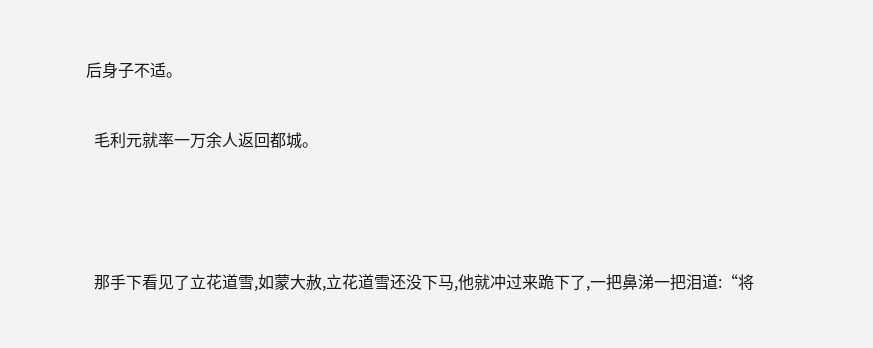后身子不适。

  毛利元就率一万余人返回都城。



  那手下看见了立花道雪,如蒙大赦,立花道雪还没下马,他就冲过来跪下了,一把鼻涕一把泪道:“将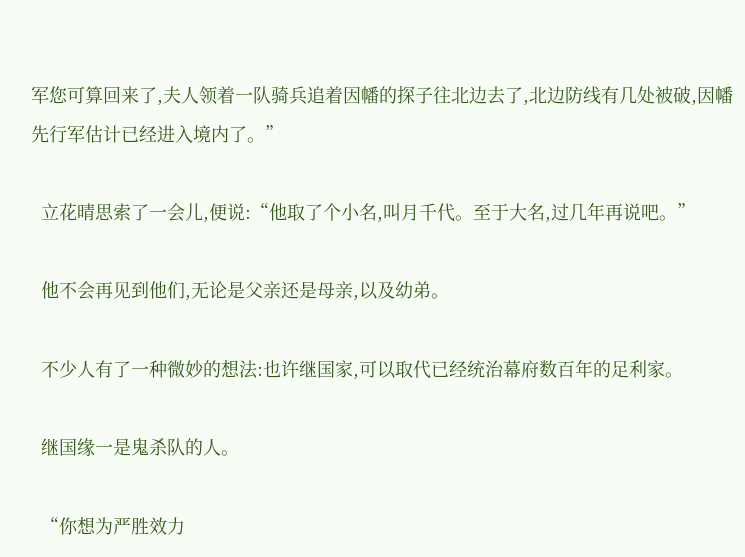军您可算回来了,夫人领着一队骑兵追着因幡的探子往北边去了,北边防线有几处被破,因幡先行军估计已经进入境内了。”

  立花晴思索了一会儿,便说:“他取了个小名,叫月千代。至于大名,过几年再说吧。”

  他不会再见到他们,无论是父亲还是母亲,以及幼弟。

  不少人有了一种微妙的想法:也许继国家,可以取代已经统治幕府数百年的足利家。

  继国缘一是鬼杀队的人。

  “你想为严胜效力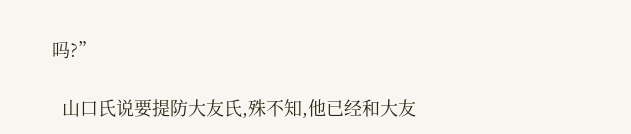吗?”

  山口氏说要提防大友氏,殊不知,他已经和大友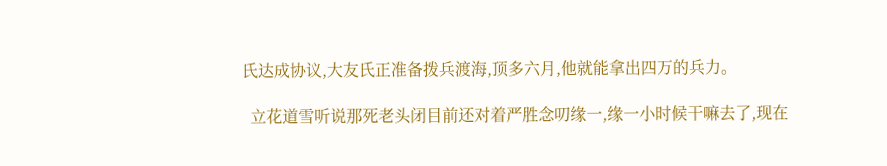氏达成协议,大友氏正准备拨兵渡海,顶多六月,他就能拿出四万的兵力。

  立花道雪听说那死老头闭目前还对着严胜念叨缘一,缘一小时候干嘛去了,现在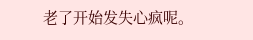老了开始发失心疯呢。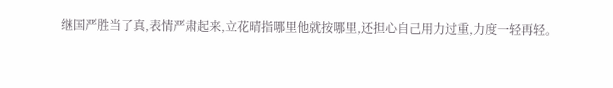继国严胜当了真,表情严肃起来,立花晴指哪里他就按哪里,还担心自己用力过重,力度一轻再轻。